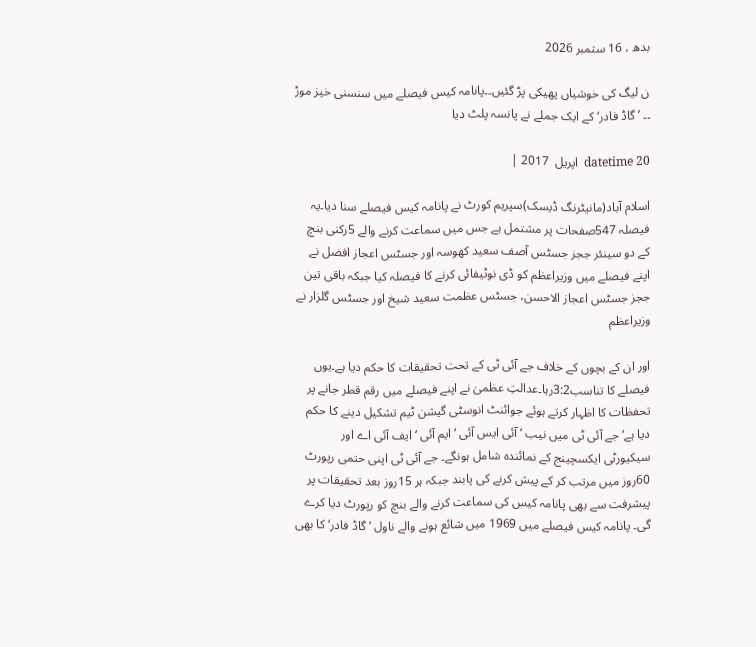بدھ ، 16 ستمبر 2026

ن لیگ کی خوشیاں پھیکی پڑ گئیں۔۔پانامہ کیس فیصلے میں سنسنی خیز موڑ ۔۔ ’گاڈ فادر‘ کے ایک جملے نے پانسہ پلٹ دیا

datetime 20  اپریل  2017 |

اسلام آباد(مانیٹرنگ ڈیسک)سپریم کورٹ نے پانامہ کیس فیصلے سنا دیا۔یہ فیصلہ 547صفحات پر مشتمل ہے جس میں سماعت کرنے والے 5رکنی بنچ کے دو سینئر ججز جسٹس آصف سعید کھوسہ اور جسٹس اعجاز افضل نے اپنے فیصلے میں وزیراعظم کو ڈی نوٹیفائی کرنے کا فیصلہ کیا جبکہ باقی تین ججز جسٹس اعجاز الاحسن، جسٹس عظمت سعید شیخ اور جسٹس گلزار نے وزیراعظم

اور ان کے بچوں کے خلاف جے آئی ٹی کے تحت تحقیقات کا حکم دیا ہے۔یوں فیصلے کا تناسب3:2رہا۔عدالتِ عظمیٰ نے اپنے فیصلے میں رقم قطر جانے پر تحفظات کا اظہار کرتے ہوئے جوائنٹ انوسٹی گیشن ٹیم تشکیل دینے کا حکم دیا ہے‘ جے آئی ٹی میں نیب ‘ آئی ایس آئی ‘ ایم آئی ‘ ایف آئی اے اور سیکیورٹی ایکسچینج کے نمائندہ شامل ہونگے۔ جے آئی ٹی اپنی حتمی رپورٹ 60روز میں مرتب کر کے پیش کرنے کی پابند جبکہ ہر 15روز بعد تحقیقات پر پیشرفت سے بھی پانامہ کیس کی سماعت کرنے والے بنچ کو رپورٹ دیا کرے گی۔ پانامہ کیس فیصلے میں 1969 میں شائع ہونے والے ناول ’گاڈ فادر‘کا بھی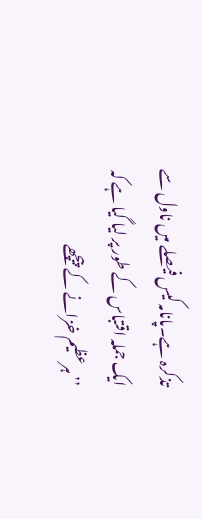تذکرہ ہے۔پانامہ کیس فیصلے میں ناول سے ایک جملہ اقتباس کے طور پر لیا گیا ہے کہ ’’ہرعظیم خزانے کے پیچھے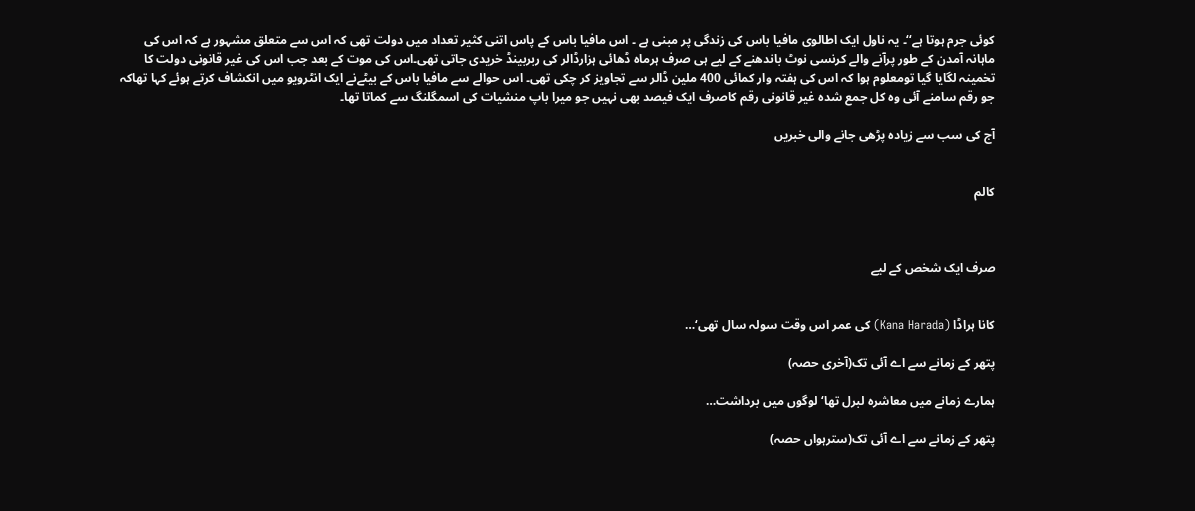کوئی جرم ہوتا ہے‘‘۔ یہ ناول ایک اطالوی مافیا باس کی زندگی پر مبنی ہے ۔ اس مافیا باس کے پاس اتنی کثیر تعداد میں دولت تھی کہ اس سے متعلق مشہور ہے کہ اس کی ماہانہ آمدن کے طور پرآنے والے کرنسی نوٹ باندھنے کے لیے ہی صرف ہرماہ ڈھائی ہزارڈالر کی ربربینڈ خریدی جاتی تھی۔اس کی موت کے بعد جب اس کی غیر قانونی دولت کا تخمینہ لگایا گیا تومعلوم ہوا کہ اس کی ہفتہ وار کمائی 400 ملین ڈالر سے تجاویز کر چکی تھی۔ اس حوالے سے مافیا باس کے بیٹےنے ایک انٹرویو میں انکشاف کرتے ہوئے کہا تھاکہ جو رقم سامنے آئی وہ کل جمع شدہ غیر قانونی رقم کاصرف ایک فیصد بھی نہیں جو میرا باپ منشیات کی اسمگلنگ سے کماتا تھا۔

آج کی سب سے زیادہ پڑھی جانے والی خبریں


کالم



صرف ایک شخص کے لیے


کانا ہراڈا (Kana Harada) کی عمر اس وقت سولہ سال تھی‘…

پتھر کے زمانے سے اے آئی تک(آخری حصہ)

ہمارے زمانے میں معاشرہ لبرل تھا‘ لوگوں میں برداشت…

پتھر کے زمانے سے اے آئی تک(سترہواں حصہ)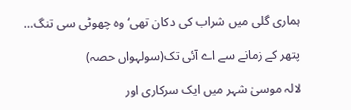ہماری گلی میں شراب کی دکان تھی‘ وہ چھوٹی سی تنگ…

پتھر کے زمانے سے اے آئی تک(سولہواں حصہ)

لالہ موسیٰ شہر میں ایک سرکاری اور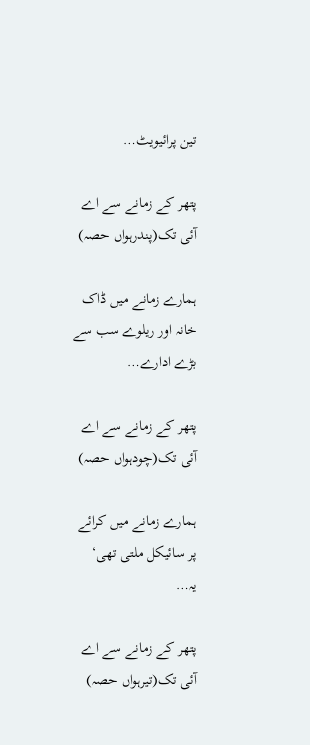تین پرائیویٹ…

پتھر کے زمانے سے اے آئی تک(پندرہواں حصہ)

ہمارے زمانے میں ڈاک خانہ اور ریلوے سب سے بڑے ادارے…

پتھر کے زمانے سے اے آئی تک(چودہواں حصہ)

ہمارے زمانے میں کرائے پر سائیکل ملتی تھی‘ یہ…

پتھر کے زمانے سے اے آئی تک(تیرہواں حصہ)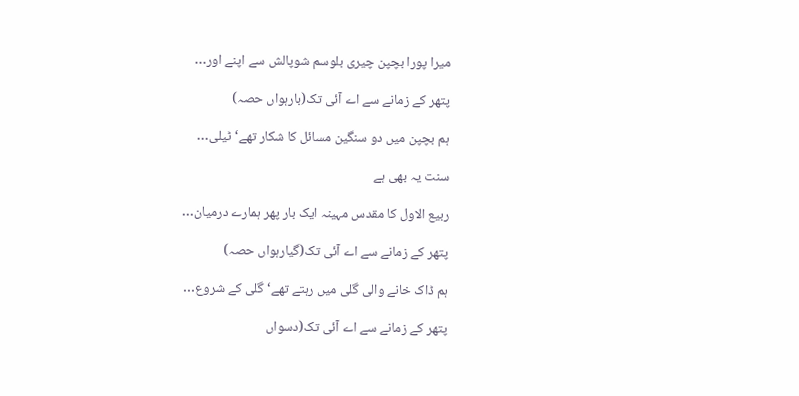میرا پورا بچپن چیری بلوسم شوپالش سے اپنے اور…

پتھر کے زمانے سے اے آئی تک(بارہواں حصہ)

ہم بچپن میں دو سنگین مسائل کا شکار تھے‘ ٹیلی…

سنت یہ بھی ہے

ربیع الاول کا مقدس مہینہ ایک بار پھر ہمارے درمیان…

پتھر کے زمانے سے اے آئی تک(گیارہواں حصہ)

ہم ڈاک خانے والی گلی میں رہتے تھے‘ گلی کے شروع…

پتھر کے زمانے سے اے آئی تک(دسواں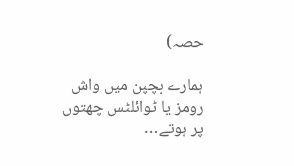حصہ)

ہمارے بچپن میں واش رومز یا ٹوائلٹس چھتوں پر ہوتے…